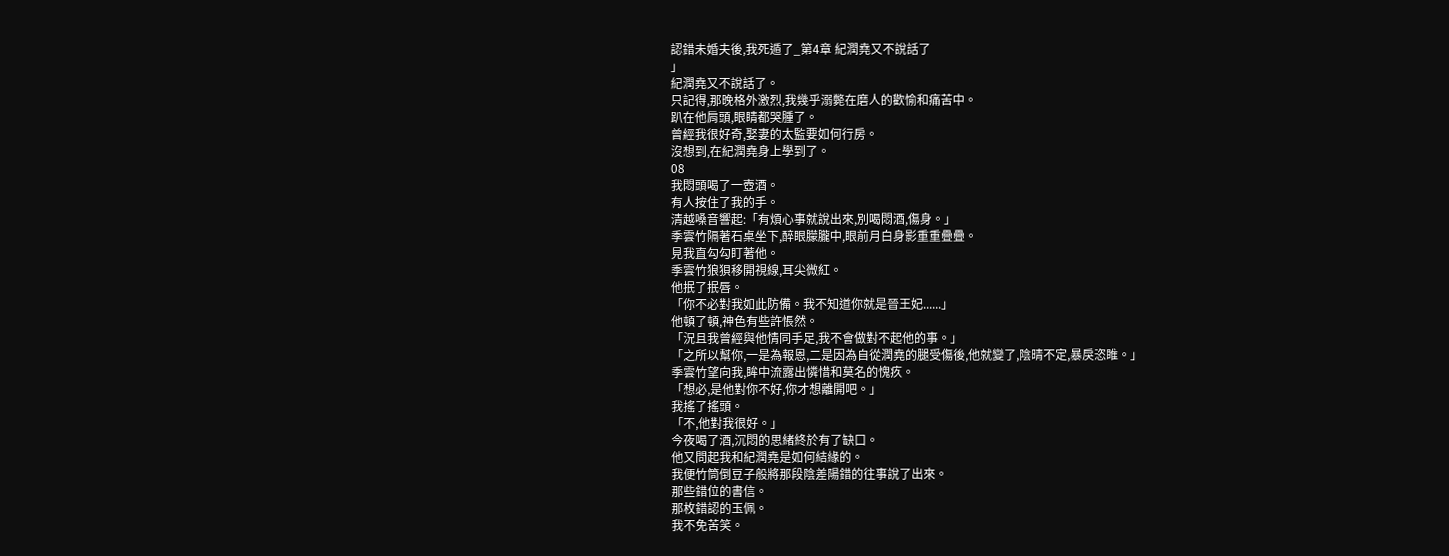認錯未婚夫後,我死遁了_第4章 紀潤堯又不說話了
」
紀潤堯又不說話了。
只記得,那晚格外激烈,我幾乎溺斃在磨人的歡愉和痛苦中。
趴在他肩頭,眼睛都哭腫了。
曾經我很好奇,娶妻的太監要如何行房。
沒想到,在紀潤堯身上學到了。
08
我悶頭喝了一壺酒。
有人按住了我的手。
清越嗓音響起:「有煩心事就說出來,別喝悶酒,傷身。」
季雲竹隔著石桌坐下,醉眼朦朧中,眼前月白身影重重疊疊。
見我直勾勾盯著他。
季雲竹狼狽移開視線,耳尖微紅。
他抿了抿唇。
「你不必對我如此防備。我不知道你就是晉王妃......」
他頓了頓,神色有些許悵然。
「況且我曾經與他情同手足,我不會做對不起他的事。」
「之所以幫你,一是為報恩,二是因為自從潤堯的腿受傷後,他就變了,陰晴不定,暴戾恣睢。」
季雲竹望向我,眸中流露出憐惜和莫名的愧疚。
「想必,是他對你不好,你才想離開吧。」
我搖了搖頭。
「不,他對我很好。」
今夜喝了酒,沉悶的思緒終於有了缺口。
他又問起我和紀潤堯是如何結緣的。
我便竹筒倒豆子般將那段陰差陽錯的往事說了出來。
那些錯位的書信。
那枚錯認的玉佩。
我不免苦笑。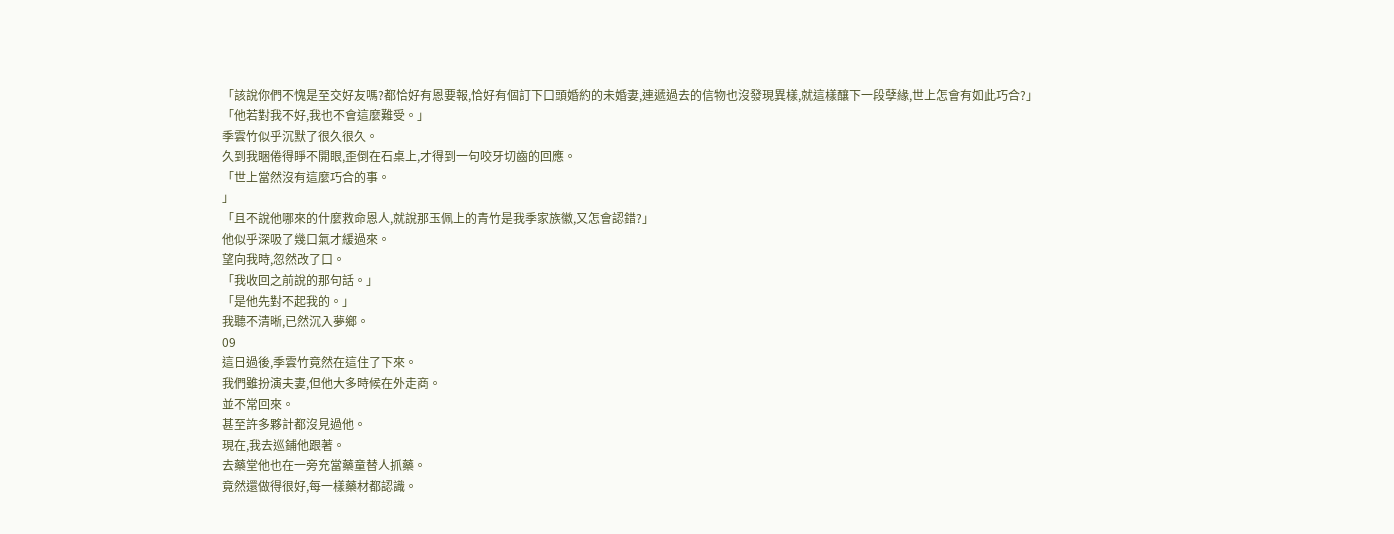「該說你們不愧是至交好友嗎?都恰好有恩要報,恰好有個訂下口頭婚約的未婚妻,連遞過去的信物也沒發現異樣,就這樣釀下一段孽緣,世上怎會有如此巧合?」
「他若對我不好,我也不會這麼難受。」
季雲竹似乎沉默了很久很久。
久到我睏倦得睜不開眼,歪倒在石桌上,才得到一句咬牙切齒的回應。
「世上當然沒有這麼巧合的事。
」
「且不說他哪來的什麼救命恩人,就說那玉佩上的青竹是我季家族徽,又怎會認錯?」
他似乎深吸了幾口氣才緩過來。
望向我時,忽然改了口。
「我收回之前說的那句話。」
「是他先對不起我的。」
我聽不清晰,已然沉入夢鄉。
09
這日過後,季雲竹竟然在這住了下來。
我們雖扮演夫妻,但他大多時候在外走商。
並不常回來。
甚至許多夥計都沒見過他。
現在,我去巡鋪他跟著。
去藥堂他也在一旁充當藥童替人抓藥。
竟然還做得很好,每一樣藥材都認識。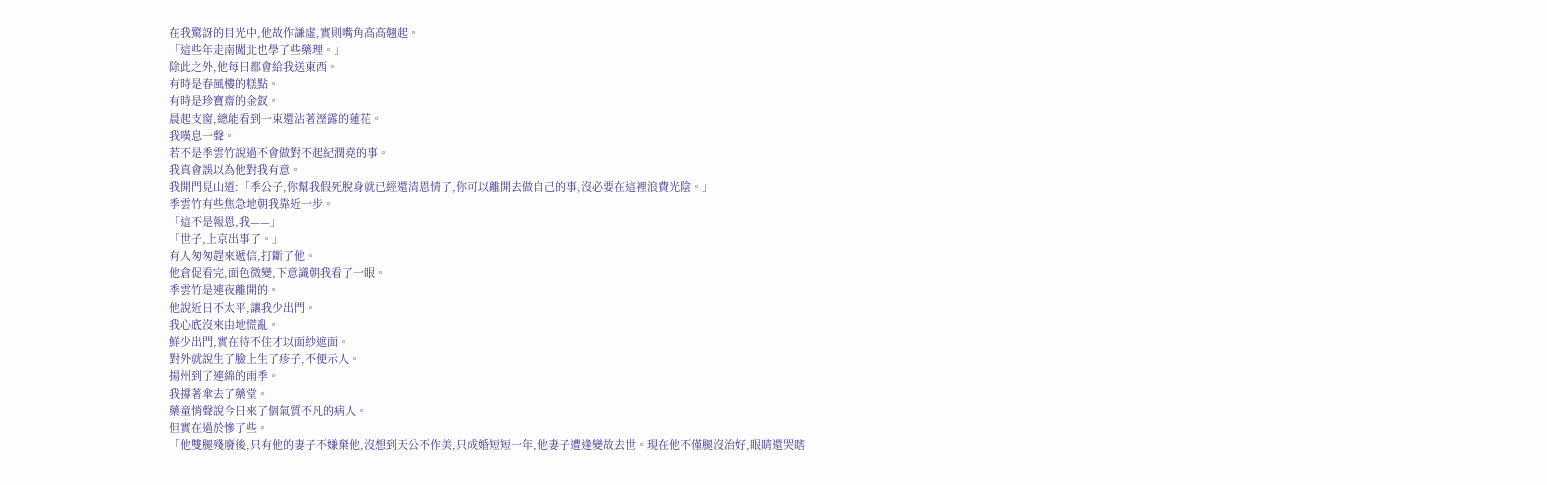在我驚訝的目光中,他故作謙虛,實則嘴角高高翹起。
「這些年走南闖北也學了些藥理。」
除此之外,他每日都會給我送東西。
有時是春風樓的糕點。
有時是珍寶齋的金釵。
晨起支窗,總能看到一束還沾著溼露的蓮花。
我嘆息一聲。
若不是季雲竹說過不會做對不起紀潤堯的事。
我真會誤以為他對我有意。
我開門見山道:「季公子,你幫我假死脫身就已經還清恩情了,你可以離開去做自己的事,沒必要在這裡浪費光陰。」
季雲竹有些焦急地朝我靠近一步。
「這不是報恩,我——」
「世子,上京出事了。」
有人匆匆趕來遞信,打斷了他。
他倉促看完,面色微變,下意識朝我看了一眼。
季雲竹是連夜離開的。
他說近日不太平,讓我少出門。
我心底沒來由地慌亂。
鮮少出門,實在待不住才以面紗遮面。
對外就說生了臉上生了疹子,不便示人。
揚州到了連綿的雨季。
我撐著傘去了藥堂。
藥童悄聲說今日來了個氣質不凡的病人。
但實在過於慘了些。
「他雙腿殘廢後,只有他的妻子不嫌棄他,沒想到天公不作美,只成婚短短一年,他妻子遭逢變故去世。現在他不僅腿沒治好,眼睛還哭瞎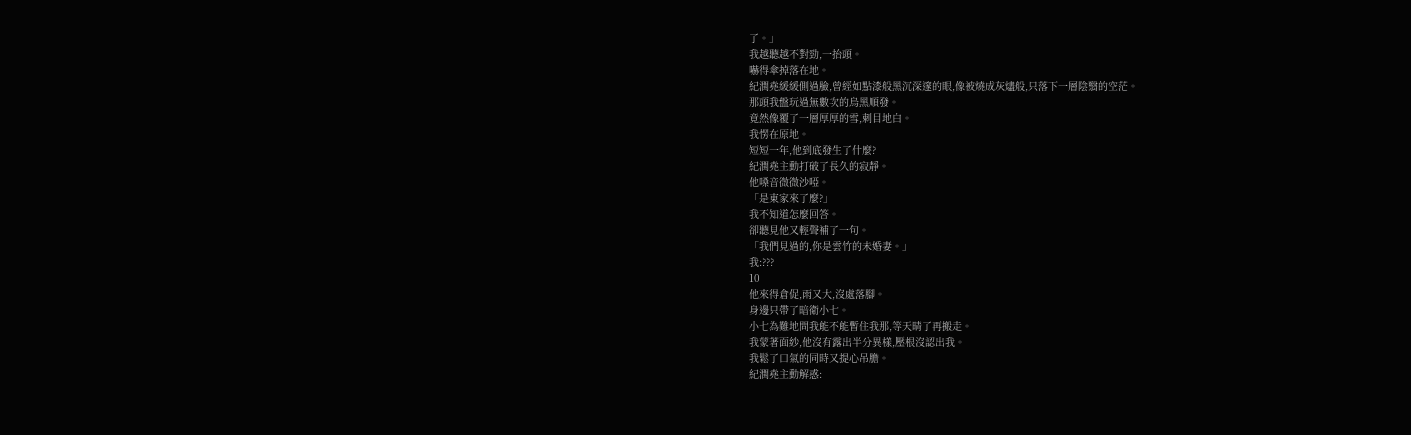了。」
我越聽越不對勁,一抬頭。
嚇得傘掉落在地。
紀潤堯緩緩側過臉,曾經如點漆般黑沉深邃的眼,像被燒成灰燼般,只落下一層陰翳的空茫。
那頭我盤玩過無數次的烏黑順發。
竟然像覆了一層厚厚的雪,刺目地白。
我愣在原地。
短短一年,他到底發生了什麼?
紀潤堯主動打破了長久的寂靜。
他嗓音微微沙啞。
「是東家來了麼?」
我不知道怎麼回答。
卻聽見他又輕聲補了一句。
「我們見過的,你是雲竹的未婚妻。」
我:???
10
他來得倉促,雨又大,沒處落腳。
身邊只帶了暗衛小七。
小七為難地問我能不能暫住我那,等天晴了再搬走。
我蒙著面紗,他沒有露出半分異樣,壓根沒認出我。
我鬆了口氣的同時又提心吊膽。
紀潤堯主動解惑: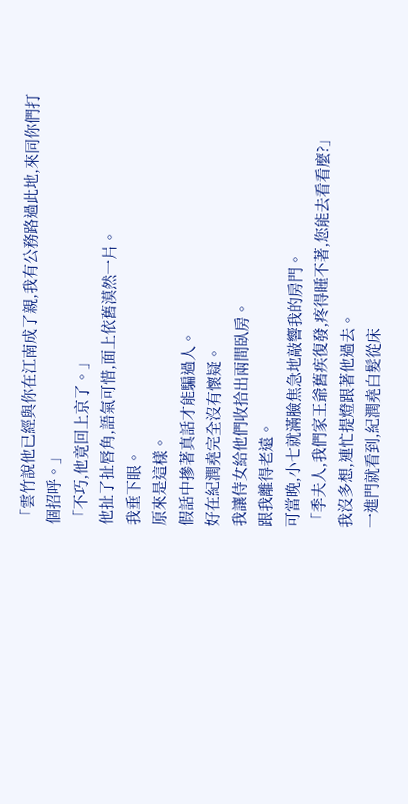「雲竹說他已經與你在江南成了親,我有公務路過此地,來同你們打個招呼。」
「不巧,他竟回上京了。」
他扯了扯唇角,語氣可惜,面上依舊漠然一片。
我垂下眼。
原來是這樣。
假話中摻著真話才能騙過人。
好在紀潤堯完全沒有懷疑。
我讓侍女給他們收拾出兩間臥房。
跟我離得老遠。
可當晚,小七就滿臉焦急地敲響我的房門。
「季夫人,我們家王爺舊疾復發,疼得睡不著,您能去看看麼?」
我沒多想,連忙提燈跟著他過去。
一進門就看到,紀潤堯白髮從床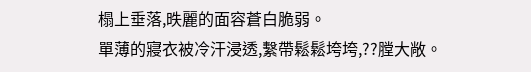榻上垂落,昳麗的面容蒼白脆弱。
單薄的寢衣被冷汗浸透,繫帶鬆鬆垮垮,??膛大敞。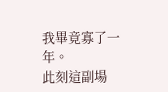我畢竟寡了一年。
此刻這副場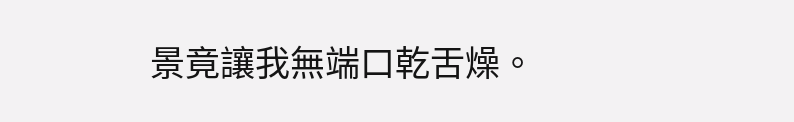景竟讓我無端口乾舌燥。